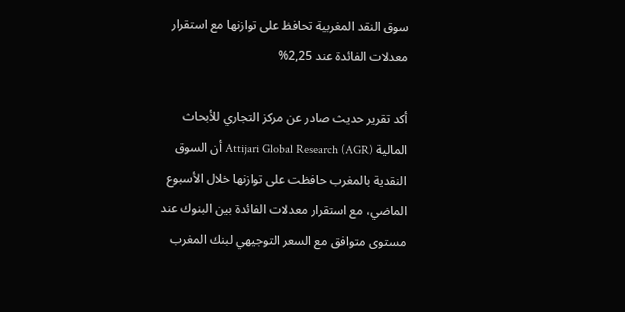سوق النقد المغربية تحافظ على توازنها مع استقرار معدلات الفائدة عند 2,25%

أكد تقرير حديث صادر عن مركز التجاري للأبحاث المالية Attijari Global Research (AGR) أن السوق النقدية بالمغرب حافظت على توازنها خلال الأسبوع الماضي، مع استقرار معدلات الفائدة بين البنوك عند مستوى متوافق مع السعر التوجيهي لبنك المغرب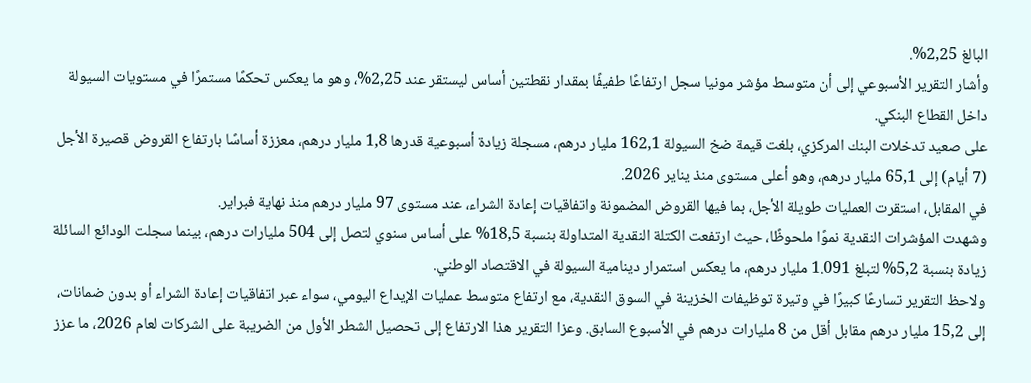البالغ 2,25%.
وأشار التقرير الأسبوعي إلى أن متوسط مؤشر مونيا سجل ارتفاعًا طفيفًا بمقدار نقطتين أساس ليستقر عند 2,25%، وهو ما يعكس تحكمًا مستمرًا في مستويات السيولة داخل القطاع البنكي.
على صعيد تدخلات البنك المركزي، بلغت قيمة ضخ السيولة 162,1 مليار درهم، مسجلة زيادة أسبوعية قدرها 1,8 مليار درهم، معززة أساسًا بارتفاع القروض قصيرة الأجل (7 أيام) إلى 65,1 مليار درهم، وهو أعلى مستوى منذ يناير 2026.
في المقابل، استقرت العمليات طويلة الأجل، بما فيها القروض المضمونة واتفاقيات إعادة الشراء، عند مستوى 97 مليار درهم منذ نهاية فبراير.
وشهدت المؤشرات النقدية نموًا ملحوظًا، حيث ارتفعت الكتلة النقدية المتداولة بنسبة 18,5% على أساس سنوي لتصل إلى 504 مليارات درهم، بينما سجلت الودائع السائلة زيادة بنسبة 5,2% لتبلغ 1.091 مليار درهم، ما يعكس استمرار دينامية السيولة في الاقتصاد الوطني.
ولاحظ التقرير تسارعًا كبيرًا في وتيرة توظيفات الخزينة في السوق النقدية، مع ارتفاع متوسط عمليات الإيداع اليومي، سواء عبر اتفاقيات إعادة الشراء أو بدون ضمانات، إلى 15,2 مليار درهم مقابل أقل من 8 مليارات درهم في الأسبوع السابق. وعزا التقرير هذا الارتفاع إلى تحصيل الشطر الأول من الضريبة على الشركات لعام 2026، ما عزز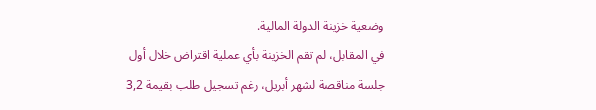وضعية خزينة الدولة المالية.
في المقابل، لم تقم الخزينة بأي عملية اقتراض خلال أول جلسة مناقصة لشهر أبريل، رغم تسجيل طلب بقيمة 3,2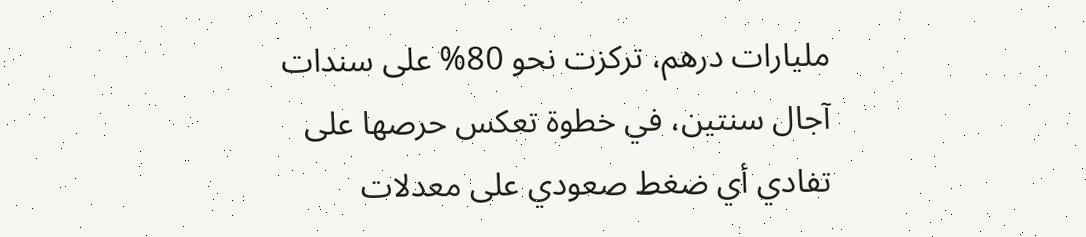مليارات درهم، تركزت نحو 80% على سندات آجال سنتين، في خطوة تعكس حرصها على تفادي أي ضغط صعودي على معدلات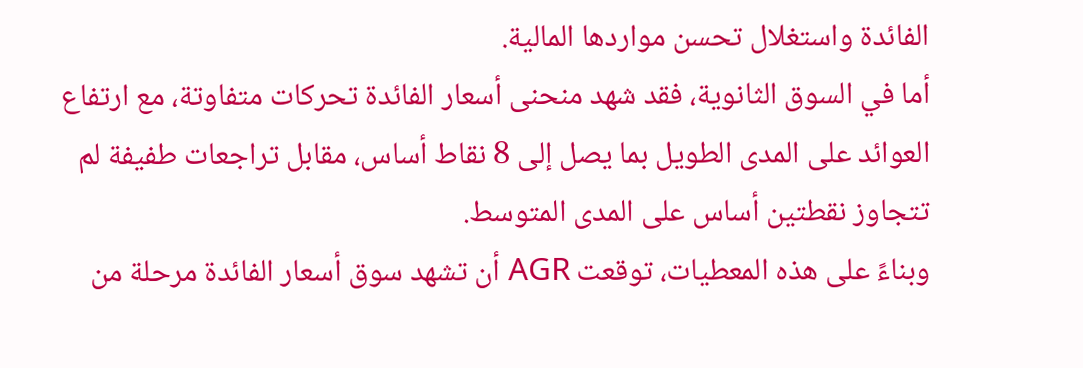الفائدة واستغلال تحسن مواردها المالية.
أما في السوق الثانوية، فقد شهد منحنى أسعار الفائدة تحركات متفاوتة، مع ارتفاع العوائد على المدى الطويل بما يصل إلى 8 نقاط أساس، مقابل تراجعات طفيفة لم تتجاوز نقطتين أساس على المدى المتوسط.
وبناءً على هذه المعطيات، توقعت AGR أن تشهد سوق أسعار الفائدة مرحلة من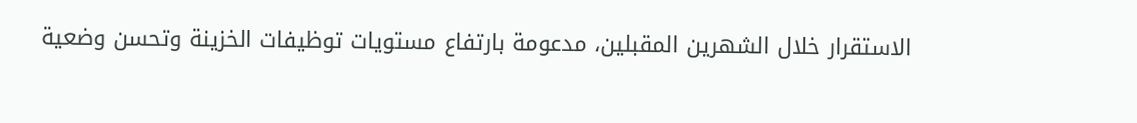الاستقرار خلال الشهرين المقبلين، مدعومة بارتفاع مستويات توظيفات الخزينة وتحسن وضعية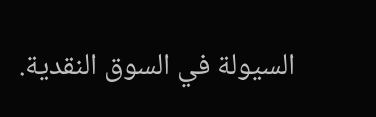السيولة في السوق النقدية.